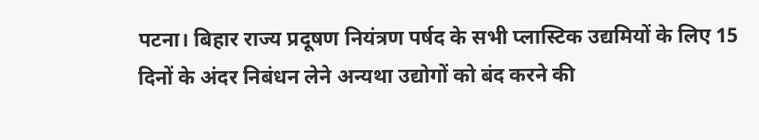पटना। बिहार राज्य प्रदूषण नियंत्रण पर्षद के सभी प्लास्टिक उद्यमियों के लिए 15 दिनों के अंदर निबंधन लेने अन्यथा उद्योगों को बंद करने की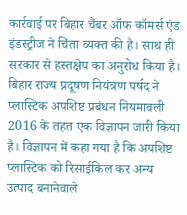कार्रवाई पर बिहार चैंबर ऑफ कॉमर्स एंड इंडस्ट्रीज ने चिंता व्यक्त की है। साथ ही सरकार से हस्तक्षेप का अनुरोध किया है।
बिहार राज्य प्रदूषण नियंत्रण पर्षद ने प्लास्टिक अपशिष्ट प्रबंधन नियमावली 2016 के तहत एक विज्ञापन जारी किया है। विज्ञापन में कहा गया है कि अपशिष्ट प्लास्टिक को रिसाईकिल कर अन्य उत्पाद बनानेवाले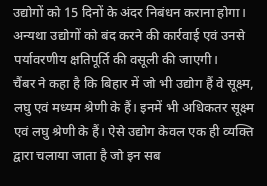उद्योगों को 15 दिनों के अंदर निबंधन कराना होगा। अन्यथा उद्योगों को बंद करने की कार्रवाई एवं उनसे पर्यावरणीय क्षतिपूर्ति की वसूली की जाएगी।
चैंबर ने कहा है कि बिहार में जो भी उद्योग हैं वे सूक्ष्म, लघु एवं मध्यम श्रेणी के हैं। इनमें भी अधिकतर सूक्ष्म एवं लघु श्रेणी के हैं। ऐसे उद्योग केवल एक ही व्यक्ति द्वारा चलाया जाता है जो इन सब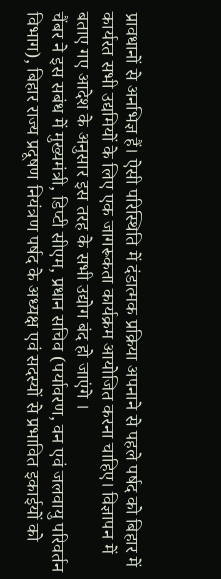प्रावधानों से अनभिज्ञ हैं। ऐसी परिस्थिति में दंडात्मक प्रक्रिया अपनाने से पहले पर्षद को बिहार में कार्यरत सभी उद्यमियों के लिए एक जागरूकता कार्यक्रम आयोजित करना चाहिए। विज्ञापन में बताए गए आदेश के अनुसार इस तरह के सभी उद्योग बंद हो जाएंगे ।
चैंबर ने इस सबंध में मुख्यमंत्री, डिप्टी सीएम, प्रधान सचिव (पर्यावरण, वन एवं जलवायु परिवर्तन विभाग), बिहार राज्य प्रदूषण नियंत्रण पर्षद के अध्यक्ष एवं सदस्यों से प्रभावित इकाईयों को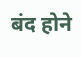बंद होने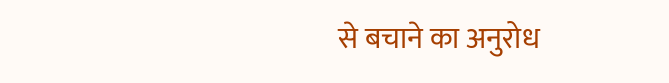से बचाने का अनुरोध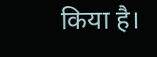किया है।